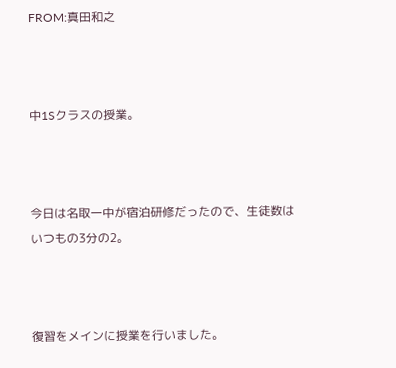FROM:真田和之



中1Sクラスの授業。



今日は名取一中が宿泊研修だったので、生徒数はいつもの3分の2。



復習をメインに授業を行いました。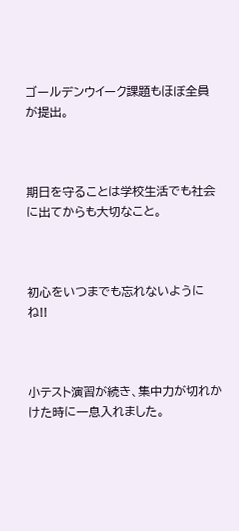ゴールデンウイーク課題もほぼ全員が提出。



期日を守ることは学校生活でも社会に出てからも大切なこと。



初心をいつまでも忘れないようにね!!



小テスト演習が続き、集中力が切れかけた時に一息入れました。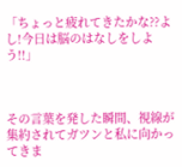「ちょっと疲れてきたかな??よし!今日は脳のはなしをしよう!!」



その言葉を発した瞬間、視線が集約されてガツンと私に向かってきま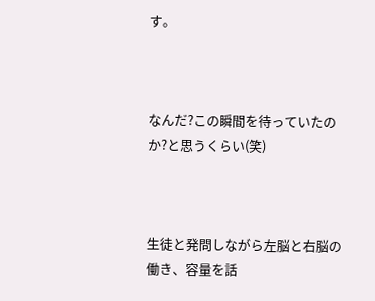す。



なんだ?この瞬間を待っていたのか?と思うくらい(笑)



生徒と発問しながら左脳と右脳の働き、容量を話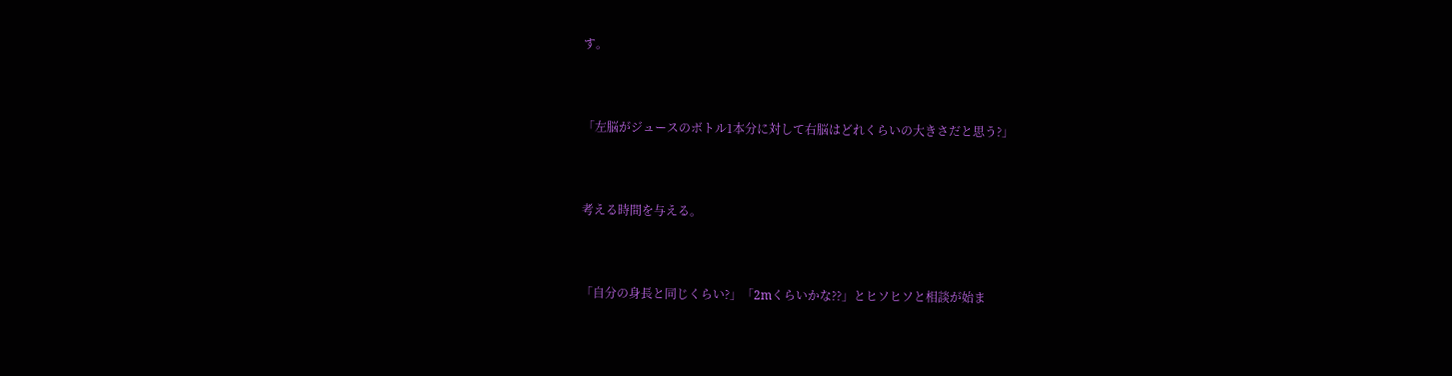す。



「左脳がジュースのボトル1本分に対して右脳はどれくらいの大きさだと思う?」



考える時間を与える。



「自分の身長と同じくらい?」「2mくらいかな??」とヒソヒソと相談が始ま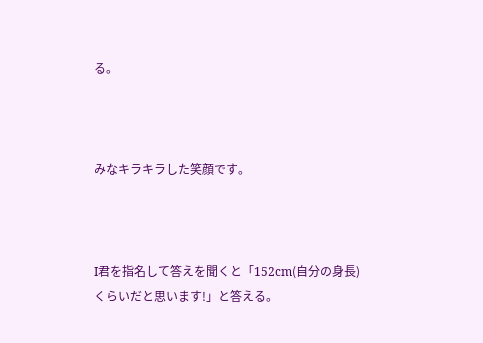る。



みなキラキラした笑顔です。



I君を指名して答えを聞くと「152cm(自分の身長)くらいだと思います!」と答える。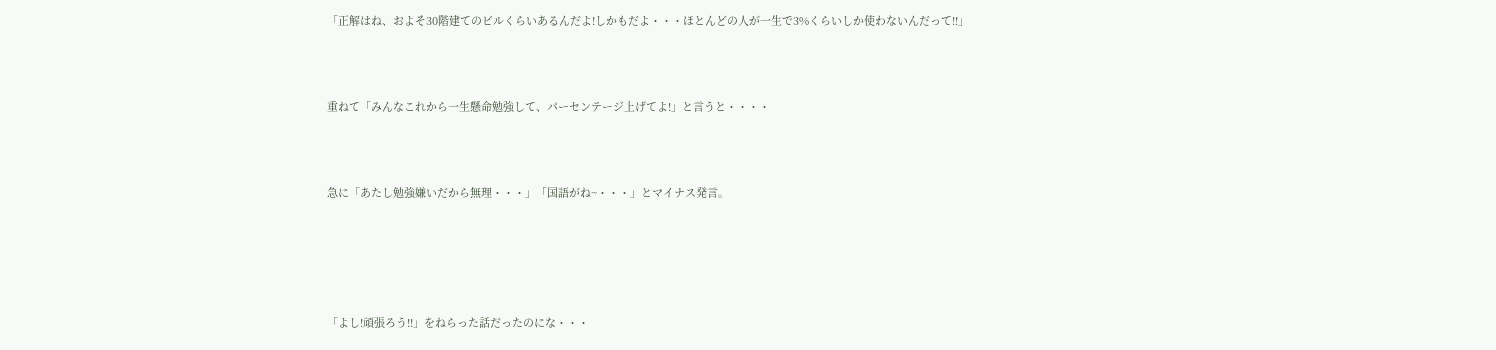「正解はね、およそ30階建てのビルくらいあるんだよ!しかもだよ・・・ほとんどの人が一生で3%くらいしか使わないんだって!!」



重ねて「みんなこれから一生懸命勉強して、パーセンテージ上げてよ!」と言うと・・・・



急に「あたし勉強嫌いだから無理・・・」「国語がね~・・・」とマイナス発言。





「よし!頑張ろう!!」をねらった話だったのにな・・・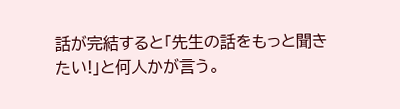話が完結すると「先生の話をもっと聞きたい!」と何人かが言う。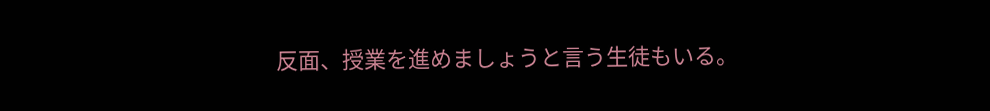反面、授業を進めましょうと言う生徒もいる。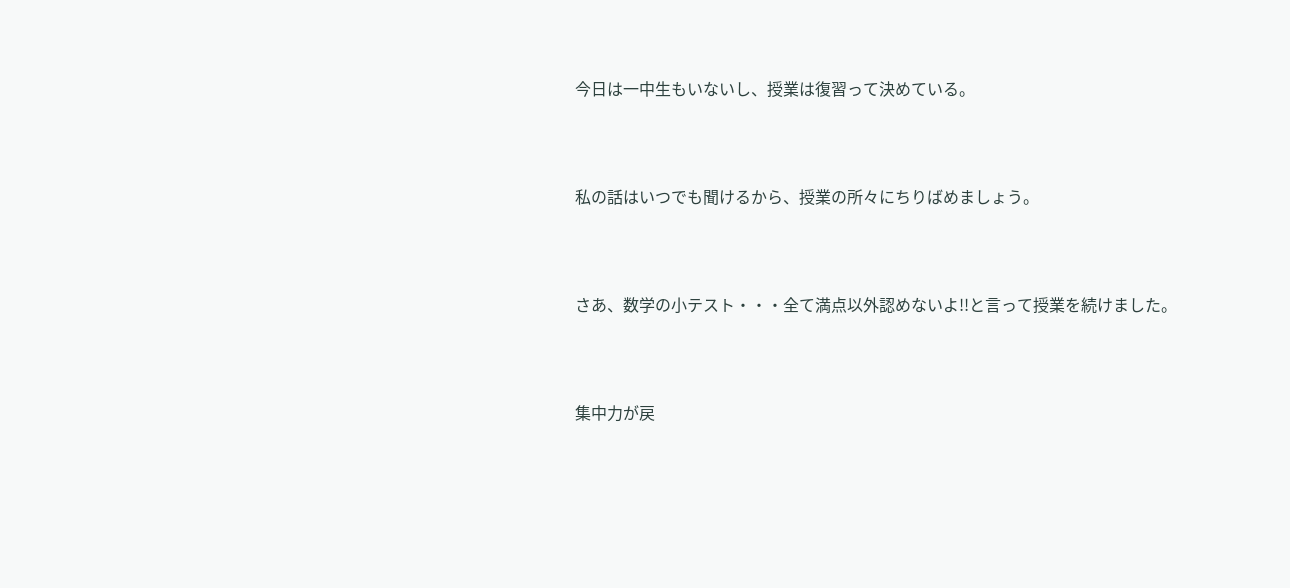今日は一中生もいないし、授業は復習って決めている。



私の話はいつでも聞けるから、授業の所々にちりばめましょう。



さあ、数学の小テスト・・・全て満点以外認めないよ!!と言って授業を続けました。



集中力が戻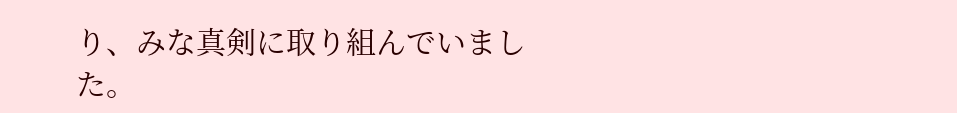り、みな真剣に取り組んでいました。